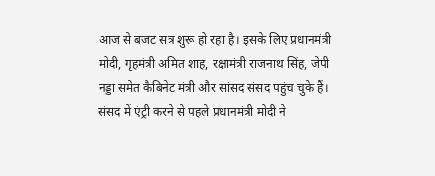आज से बजट सत्र शुरू हो रहा है। इसके लिए प्रधानमंत्री मोदी, गृहमंत्री अमित शाह, रक्षामंत्री राजनाथ सिंह, जेपी नड्डा समेत कैबिनेट मंत्री और सांसद संसद पहुंच चुके हैं। संसद में एंट्री करने से पहले प्रधानमंत्री मोदी ने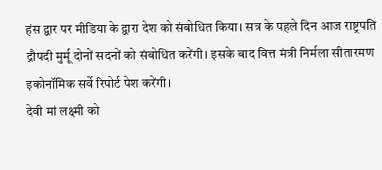हंस द्वार पर मीडिया के द्वारा देश को संबोधित किया। सत्र के पहले दिन आज राष्ट्रपति द्रौपदी मुर्मू दोनों सदनों को संबोधित करेंगी। इसके बाद वित्त मंत्री निर्मला सीतारमण इकोनॉमिक सर्वे रिपोर्ट पेश करेंगी।
देवी मां लक्ष्मी को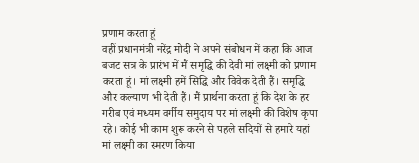प्रणाम करता हूं
वहीं प्रधानमंत्री नरेंद्र मोदी ने अपने संबोधन में कहा कि आज बजट सत्र के प्रारंभ में मैं समृद्धि की देवी मां लक्ष्मी को प्रणाम करता हूं। मां लक्ष्मी हमें सिद्धि और विवेक देती हैं। समृद्धि और कल्याण भी देती हैं। मैं प्रार्थना करता हूं कि देश के हर गरीब एवं मध्यम वर्गीय समुदाय पर मां लक्ष्मी की विशेष कृपा रहे। कोई भी काम शुरू करने से पहले सदियों से हमारे यहां मां लक्ष्मी का स्मरण किया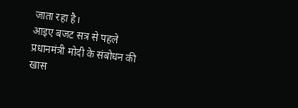जाता रहा है।
आइए बजट सत्र से पहले प्रधानमंत्री मोदी के संबोधन की खास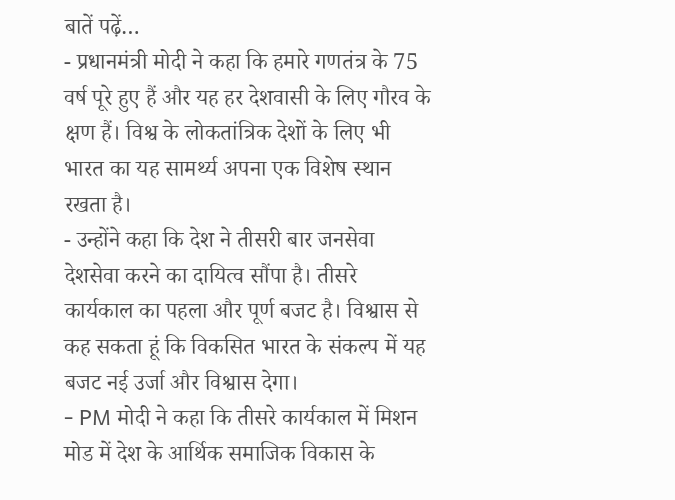बातें पढ़ें…
- प्रधानमंत्री मोदी ने कहा कि हमारे गणतंत्र के 75 वर्ष पूरे हुए हैं और यह हर देशवासी के लिए गौरव के क्षण हैं। विश्व के लोकतांत्रिक देशों के लिए भी भारत का यह सामर्थ्य अपना एक विशेष स्थान रखता है।
- उन्होंने कहा कि देश ने तीसरी बार जनसेवा देशसेवा करने का दायित्व सौंपा है। तीसरे कार्यकाल का पहला और पूर्ण बजट है। विश्वास से कह सकता हूं कि विकसित भारत के संकल्प में यह बजट नई उर्जा और विश्वास देगा।
- PM मोदी ने कहा कि तीसरे कार्यकाल में मिशन मोड में देश के आर्थिक समाजिक विकास के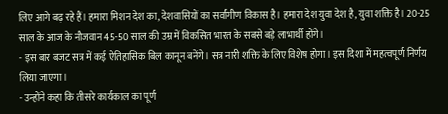लिए आगे बढ़ रहे हैं। हमारा मिशन देश का, देशवासियों का सर्वांगीण विकास है। हमारा देश युवा देश है, युवा शक्ति है। 20-25 साल के आज के नौजवान 45-50 साल की उम्र में विकसित भारत के सबसे बड़े लाभार्थी होंगे।
- इस बार बजट सत्र में कई ऐतिहासिक बिल कानून बनेंगे। सत्र नारी शक्ति के लिए विशेष होगा। इस दिशा में महत्वपूर्ण निर्णय लिया जाएगा।
- उन्होंने कहा कि तीसरे कार्यकाल का पूर्ण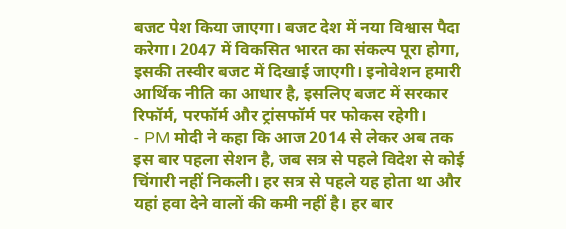बजट पेश किया जाएगा। बजट देश में नया विश्वास पैदा करेगा। 2047 में विकसित भारत का संकल्प पूरा होगा, इसकी तस्वीर बजट में दिखाई जाएगी। इनोवेशन हमारी आर्थिक नीति का आधार है, इसलिए बजट में सरकार रिफॉर्म, परफॉर्म और ट्रांसफॉर्म पर फोकस रहेगी।
- PM मोदी ने कहा कि आज 2014 से लेकर अब तक इस बार पहला सेशन है, जब सत्र से पहले विदेश से कोई चिंगारी नहीं निकली। हर सत्र से पहले यह होता था और यहां हवा देने वालों की कमी नहीं है। हर बार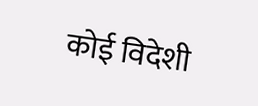कोई विदेशी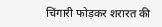चिंगारी फोड़कर शरारत की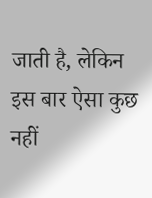जाती है, लेकिन इस बार ऐसा कुछ नहीं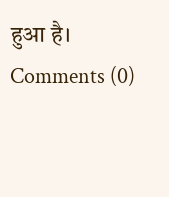हुआ है।
Comments (0)